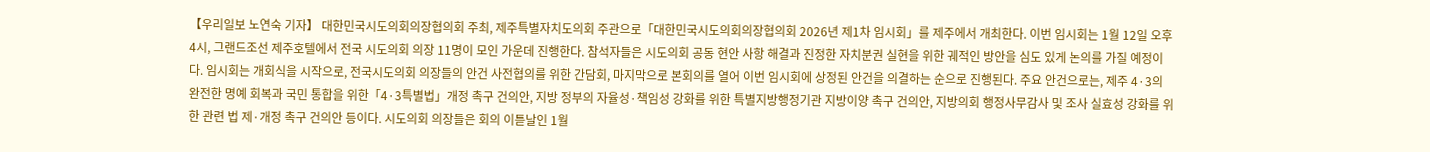【우리일보 노연숙 기자】 대한민국시도의회의장협의회 주최, 제주특별자치도의회 주관으로「대한민국시도의회의장협의회 2026년 제1차 임시회」를 제주에서 개최한다. 이번 임시회는 1월 12일 오후 4시, 그랜드조선 제주호텔에서 전국 시도의회 의장 11명이 모인 가운데 진행한다. 참석자들은 시도의회 공동 현안 사항 해결과 진정한 자치분권 실현을 위한 궤적인 방안을 심도 있게 논의를 가질 예정이다. 임시회는 개회식을 시작으로, 전국시도의회 의장들의 안건 사전협의를 위한 간담회, 마지막으로 본회의를 열어 이번 임시회에 상정된 안건을 의결하는 순으로 진행된다. 주요 안건으로는, 제주 4·3의 완전한 명예 회복과 국민 통합을 위한「4·3특별법」개정 촉구 건의안, 지방 정부의 자율성·책임성 강화를 위한 특별지방행정기관 지방이양 촉구 건의안, 지방의회 행정사무감사 및 조사 실효성 강화를 위한 관련 법 제·개정 촉구 건의안 등이다. 시도의회 의장들은 회의 이튿날인 1월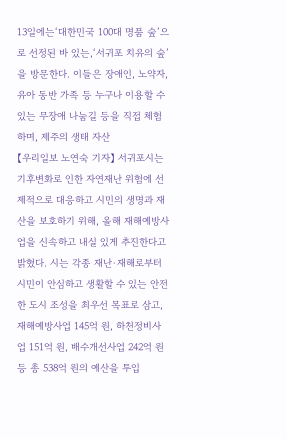13일에는‘대한민국 100대 명품 숲’으로 선정된 바 있는,‘서귀포 치유의 숲’을 방문한다. 이들은 장애인, 노약자, 유아 동반 가족 등 누구나 이용할 수 있는 무장애 나눔길 등을 직접 체험하며, 제주의 생태 자산
【우리일보 노연숙 기자】 서귀포시는 기후변화로 인한 자연재난 위험에 선제적으로 대응하고 시민의 생명과 재산을 보호하기 위해, 올해 재해예방사업을 신속하고 내실 있게 추진한다고 밝혔다. 시는 각종 재난·재해로부터 시민이 안심하고 생활할 수 있는 안전한 도시 조성을 최우선 목표로 삼고, 재해예방사업 145억 원, 하천정비사업 151억 원, 배수개선사업 242억 원 등 총 538억 원의 예산을 투입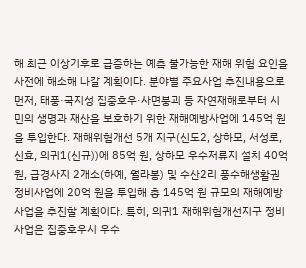해 최근 이상기후로 급증하는 예측 불가능한 재해 위험 요인을 사전에 해소해 나갈 계획이다. 분야별 주요사업 추진내용으로 먼저, 태풍·국지성 집중호우·사면붕괴 등 자연재해로부터 시민의 생명과 재산을 보호하기 위한 재해예방사업에 145억 원을 투입한다. 재해위험개선 5개 지구(신도2, 상하모, 서성로, 신효, 의귀1(신규))에 85억 원, 상하모 우수저류지 설치 40억 원, 급경사지 2개소(하예, 월라봉) 및 수산2리 풍수해생활권 정비사업에 20억 원을 투입해 총 145억 원 규모의 재해예방사업을 추진할 계획이다. 특히, 의귀1 재해위험개선지구 정비사업은 집중호우시 우수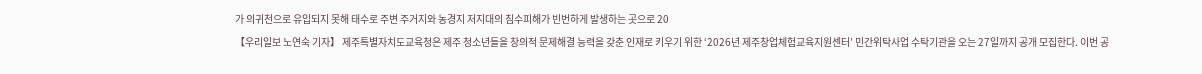가 의귀천으로 유입되지 못해 태수로 주변 주거지와 농경지 저지대의 침수피해가 빈번하게 발생하는 곳으로 20
【우리일보 노연숙 기자】 제주특별자치도교육청은 제주 청소년들을 창의적 문제해결 능력을 갖춘 인재로 키우기 위한 ‘2026년 제주창업체험교육지원센터’ 민간위탁사업 수탁기관을 오는 27일까지 공개 모집한다. 이번 공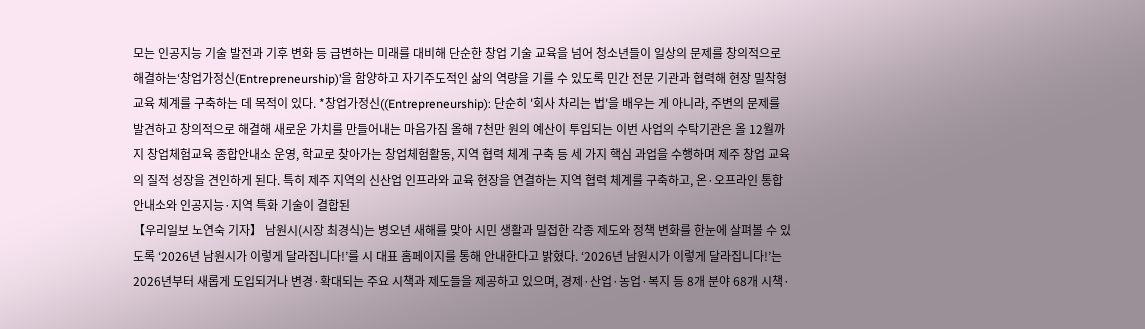모는 인공지능 기술 발전과 기후 변화 등 급변하는 미래를 대비해 단순한 창업 기술 교육을 넘어 청소년들이 일상의 문제를 창의적으로 해결하는‘창업가정신(Entrepreneurship)’을 함양하고 자기주도적인 삶의 역량을 기를 수 있도록 민간 전문 기관과 협력해 현장 밀착형 교육 체계를 구축하는 데 목적이 있다. *창업가정신((Entrepreneurship): 단순히 '회사 차리는 법'을 배우는 게 아니라, 주변의 문제를 발견하고 창의적으로 해결해 새로운 가치를 만들어내는 마음가짐 올해 7천만 원의 예산이 투입되는 이번 사업의 수탁기관은 올 12월까지 창업체험교육 종합안내소 운영, 학교로 찾아가는 창업체험활동, 지역 협력 체계 구축 등 세 가지 핵심 과업을 수행하며 제주 창업 교육의 질적 성장을 견인하게 된다. 특히 제주 지역의 신산업 인프라와 교육 현장을 연결하는 지역 협력 체계를 구축하고, 온·오프라인 통합 안내소와 인공지능·지역 특화 기술이 결합된
【우리일보 노연숙 기자】 남원시(시장 최경식)는 병오년 새해를 맞아 시민 생활과 밀접한 각종 제도와 정책 변화를 한눈에 살펴볼 수 있도록 ‘2026년 남원시가 이렇게 달라집니다!’를 시 대표 홈페이지를 통해 안내한다고 밝혔다. ‘2026년 남원시가 이렇게 달라집니다!’는 2026년부터 새롭게 도입되거나 변경·확대되는 주요 시책과 제도들을 제공하고 있으며, 경제·산업·농업·복지 등 8개 분야 68개 시책·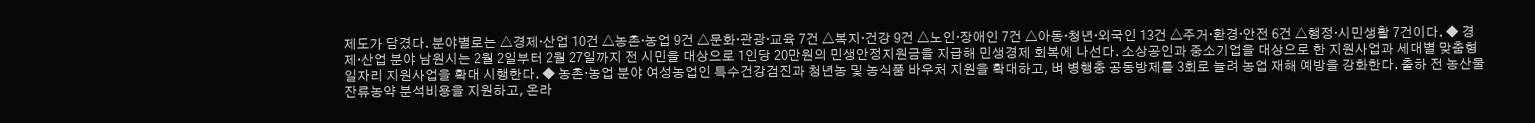제도가 담겼다. 분야별로는 △경제·산업 10건 △농촌·농업 9건 △문화·관광·교육 7건 △복지·건강 9건 △노인·장애인 7건 △아동·청년·외국인 13건 △주거·환경·안전 6건 △행정·시민생활 7건이다. ◆ 경제·산업 분야 남원시는 2월 2일부터 2월 27일까지 전 시민을 대상으로 1인당 20만원의 민생안정지원금을 지급해 민생경제 회복에 나선다. 소상공인과 중소기업을 대상으로 한 지원사업과 세대별 맞춤형 일자리 지원사업을 확대 시행한다. ◆ 농촌·농업 분야 여성농업인 특수건강검진과 청년농 및 농식품 바우처 지원을 확대하고, 벼 병행충 공동방제를 3회로 늘려 농업 재해 예방을 강화한다. 출하 전 농산물 잔류농약 분석비용을 지원하고, 온라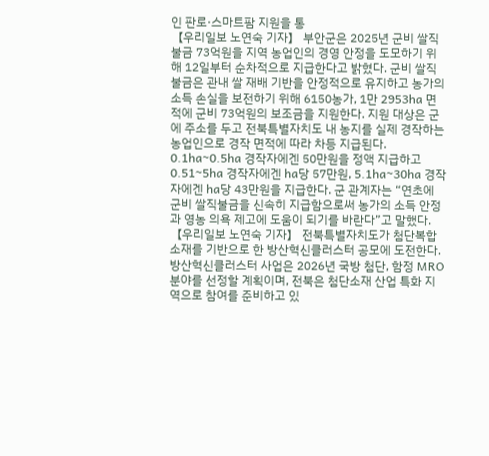인 판로·스마트팜 지원을 통
【우리일보 노연숙 기자】 부안군은 2025년 군비 쌀직불금 73억원을 지역 농업인의 경영 안정을 도모하기 위해 12일부터 순차적으로 지급한다고 밝혔다. 군비 쌀직불금은 관내 쌀 재배 기반을 안정적으로 유지하고 농가의 소득 손실을 보전하기 위해 6150농가, 1만 2953ha 면적에 군비 73억원의 보조금을 지원한다. 지원 대상은 군에 주소를 두고 전북특별자치도 내 농지를 실제 경작하는 농업인으로 경작 면적에 따라 차등 지급된다. 0.1ha~0.5ha 경작자에겐 50만원을 정액 지급하고 0.51~5ha 경작자에겐 ha당 57만원, 5.1ha~30ha 경작자에겐 ha당 43만원을 지급한다. 군 관계자는 “연초에 군비 쌀직불금을 신속히 지급함으로써 농가의 소득 안정과 영농 의욕 제고에 도움이 되기를 바란다”고 말했다.
【우리일보 노연숙 기자】 전북특별자치도가 첨단복합소재를 기반으로 한 방산혁신클러스터 공모에 도전한다. 방산혁신클러스터 사업은 2026년 국방 첨단, 함정 MRO 분야를 선정할 계획이며, 전북은 첨단소재 산업 특화 지역으로 참여를 준비하고 있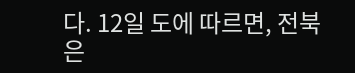다. 12일 도에 따르면, 전북은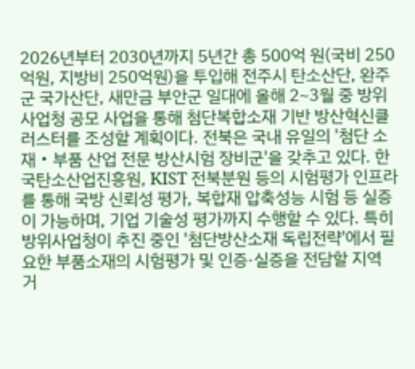2026년부터 2030년까지 5년간 총 500억 원(국비 250억원, 지방비 250억원)을 투입해 전주시 탄소산단, 완주군 국가산단, 새만금 부안군 일대에 올해 2~3월 중 방위사업청 공모 사업을 통해 첨단복합소재 기반 방산혁신클러스터를 조성할 계획이다. 전북은 국내 유일의 '첨단 소재‧부품 산업 전문 방산시험 장비군'을 갖추고 있다. 한국탄소산업진흥원, KIST 전북분원 등의 시험평가 인프라를 통해 국방 신뢰성 평가, 복합재 압축성능 시험 등 실증이 가능하며, 기업 기술성 평가까지 수행할 수 있다. 특히 방위사업청이 추진 중인 '첨단방산소재 독립전략'에서 필요한 부품소재의 시험평가 및 인증·실증을 전담할 지역 거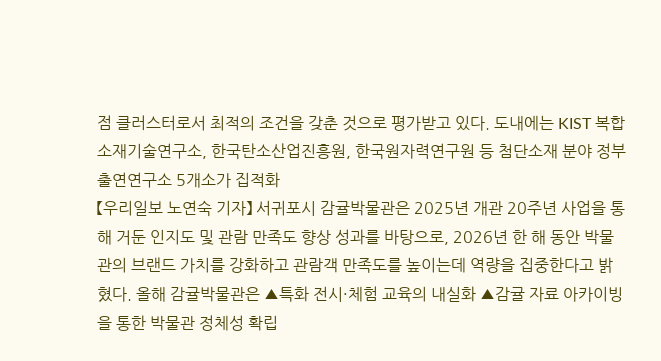점 클러스터로서 최적의 조건을 갖춘 것으로 평가받고 있다. 도내에는 KIST 복합소재기술연구소, 한국탄소산업진흥원, 한국원자력연구원 등 첨단소재 분야 정부출연연구소 5개소가 집적화
【우리일보 노연숙 기자】 서귀포시 감귤박물관은 2025년 개관 20주년 사업을 통해 거둔 인지도 및 관람 만족도 향상 성과를 바탕으로, 2026년 한 해 동안 박물관의 브랜드 가치를 강화하고 관람객 만족도를 높이는데 역량을 집중한다고 밝혔다. 올해 감귤박물관은 ▲특화 전시·체험 교육의 내실화 ▲감귤 자료 아카이빙을 통한 박물관 정체성 확립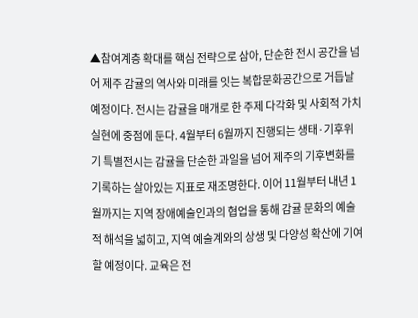▲참여계층 확대를 핵심 전략으로 삼아, 단순한 전시 공간을 넘어 제주 감귤의 역사와 미래를 잇는 복합문화공간으로 거듭날 예정이다. 전시는 감귤을 매개로 한 주제 다각화 및 사회적 가치 실현에 중점에 둔다. 4월부터 6월까지 진행되는 생태·기후위기 특별전시는 감귤을 단순한 과일을 넘어 제주의 기후변화를 기록하는 살아있는 지표로 재조명한다. 이어 11월부터 내년 1월까지는 지역 장애예술인과의 협업을 통해 감귤 문화의 예술적 해석을 넓히고, 지역 예술계와의 상생 및 다양성 확산에 기여할 예정이다. 교육은 전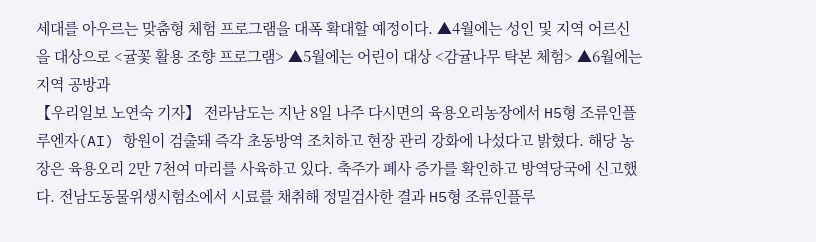세대를 아우르는 맞춤형 체험 프로그램을 대폭 확대할 예정이다. ▲4월에는 성인 및 지역 어르신을 대상으로 <귤꽃 활용 조향 프로그램> ▲5월에는 어린이 대상 <감귤나무 탁본 체험> ▲6월에는 지역 공방과
【우리일보 노연숙 기자】 전라남도는 지난 8일 나주 다시면의 육용오리농장에서 H5형 조류인플루엔자(AI) 항원이 검출돼 즉각 초동방역 조치하고 현장 관리 강화에 나섰다고 밝혔다. 해당 농장은 육용오리 2만 7천여 마리를 사육하고 있다. 축주가 폐사 증가를 확인하고 방역당국에 신고했다. 전남도동물위생시험소에서 시료를 채취해 정밀검사한 결과 H5형 조류인플루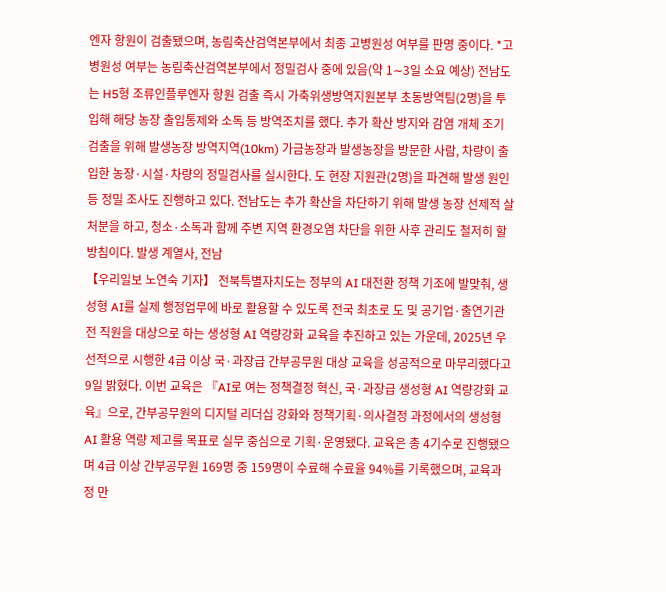엔자 항원이 검출됐으며, 농림축산검역본부에서 최종 고병원성 여부를 판명 중이다. *고병원성 여부는 농림축산검역본부에서 정밀검사 중에 있음(약 1∼3일 소요 예상) 전남도는 H5형 조류인플루엔자 항원 검출 즉시 가축위생방역지원본부 초동방역팀(2명)을 투입해 해당 농장 출입통제와 소독 등 방역조치를 했다. 추가 확산 방지와 감염 개체 조기 검출을 위해 발생농장 방역지역(10km) 가금농장과 발생농장을 방문한 사람, 차량이 출입한 농장·시설·차량의 정밀검사를 실시한다. 도 현장 지원관(2명)을 파견해 발생 원인 등 정밀 조사도 진행하고 있다. 전남도는 추가 확산을 차단하기 위해 발생 농장 선제적 살처분을 하고, 청소·소독과 함께 주변 지역 환경오염 차단을 위한 사후 관리도 철저히 할 방침이다. 발생 계열사, 전남
【우리일보 노연숙 기자】 전북특별자치도는 정부의 AI 대전환 정책 기조에 발맞춰, 생성형 AI를 실제 행정업무에 바로 활용할 수 있도록 전국 최초로 도 및 공기업·출연기관 전 직원을 대상으로 하는 생성형 AI 역량강화 교육을 추진하고 있는 가운데, 2025년 우선적으로 시행한 4급 이상 국·과장급 간부공무원 대상 교육을 성공적으로 마무리했다고 9일 밝혔다. 이번 교육은 『AI로 여는 정책결정 혁신, 국·과장급 생성형 AI 역량강화 교육』으로, 간부공무원의 디지털 리더십 강화와 정책기획·의사결정 과정에서의 생성형 AI 활용 역량 제고를 목표로 실무 중심으로 기획·운영됐다. 교육은 총 4기수로 진행됐으며 4급 이상 간부공무원 169명 중 159명이 수료해 수료율 94%를 기록했으며, 교육과정 만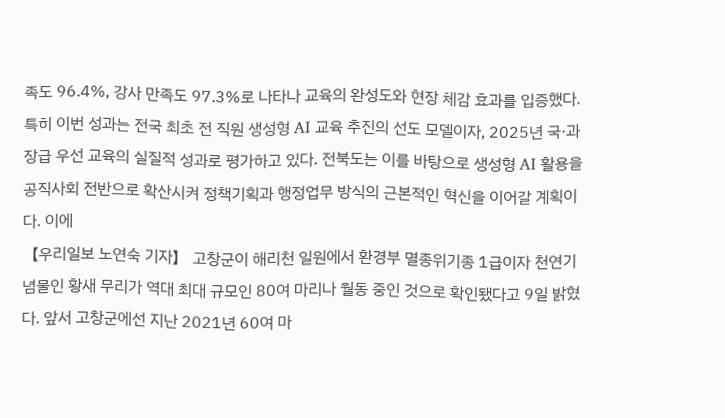족도 96.4%, 강사 만족도 97.3%로 나타나 교육의 완성도와 현장 체감 효과를 입증했다. 특히 이번 성과는 전국 최초 전 직원 생성형 AI 교육 추진의 선도 모델이자, 2025년 국·과장급 우선 교육의 실질적 성과로 평가하고 있다. 전북도는 이를 바탕으로 생성형 AI 활용을 공직사회 전반으로 확산시켜 정책기획과 행정업무 방식의 근본적인 혁신을 이어갈 계획이다. 이에
【우리일보 노연숙 기자】 고창군이 해리천 일원에서 환경부 멸종위기종 1급이자 천연기념물인 황새 무리가 역대 최대 규모인 80여 마리나 월동 중인 것으로 확인됐다고 9일 밝혔다. 앞서 고창군에선 지난 2021년 60여 마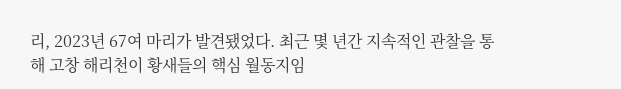리, 2023년 67여 마리가 발견됐었다. 최근 몇 년간 지속적인 관찰을 통해 고창 해리천이 황새들의 핵심 월동지임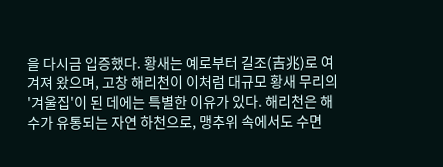을 다시금 입증했다. 황새는 예로부터 길조(吉兆)로 여겨져 왔으며, 고창 해리천이 이처럼 대규모 황새 무리의 '겨울집'이 된 데에는 특별한 이유가 있다. 해리천은 해수가 유통되는 자연 하천으로, 맹추위 속에서도 수면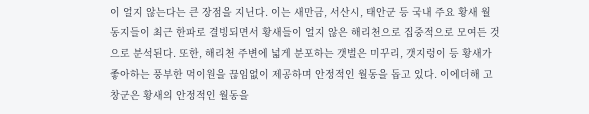이 얼지 않는다는 큰 장점을 지닌다. 이는 새만금, 서산시, 태안군 등 국내 주요 황새 월동지들이 최근 한파로 결빙되면서 황새들이 얼지 않은 해리천으로 집중적으로 모여든 것으로 분석된다. 또한, 해리천 주변에 넓게 분포하는 갯벌은 미꾸리, 갯지렁이 등 황새가 좋아하는 풍부한 먹이원을 끊임없이 제공하며 안정적인 월동을 돕고 있다. 이에더해 고창군은 황새의 안정적인 월동을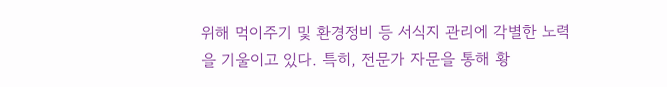위해 먹이주기 및 환경정비 등 서식지 관리에 각별한 노력을 기울이고 있다. 특히, 전문가 자문을 통해 황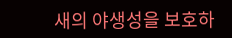새의 야생성을 보호하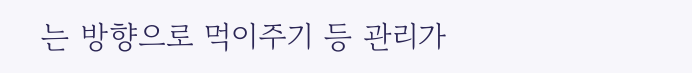는 방향으로 먹이주기 등 관리가